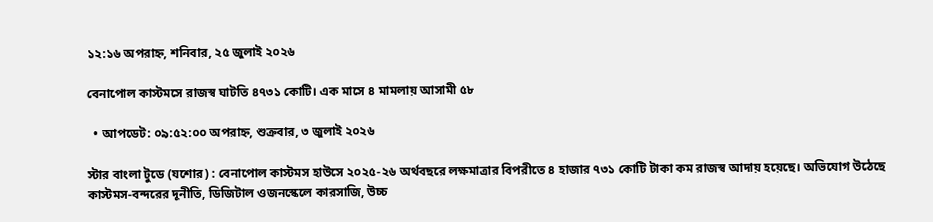১২:১৬ অপরাহ্ন, শনিবার, ২৫ জুলাই ২০২৬

বেনাপোল কাস্টমসে রাজস্ব ঘাটতি ৪৭৩১ কোটি। এক মাসে ৪ মামলায় আসামী ৫৮

  • আপডেট: ০৯:৫২:০০ অপরাহ্ন, শুক্রবার, ৩ জুলাই ২০২৬

স্টার বাংলা টুডে (যশোর) : বেনাপোল কাস্টমস হাউসে ২০২৫-২৬ অর্থবছরে লক্ষমাত্রার বিপরীতে ৪ হাজার ৭৩১ কোটি টাকা কম রাজস্ব আদায় হয়েছে। অভিযোগ উঠেছে কাস্টমস-বন্দরের দূনীতি, ডিজিটাল ওজনস্কেলে কারসাজি, উচ্চ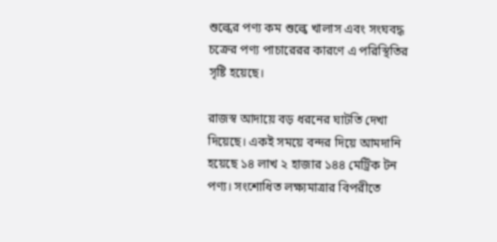শুল্কের পণ্য কম শুল্কে খালাস এবং সংঘবদ্ধ চক্রের পণ্য পাচারেরর কারণে এ পরিস্থিতির সৃষ্টি হয়েছে।

রাজস্ব আদায়ে বড় ধরনের ঘাটতি দেখা দিয়েছে। একই সময়ে বন্দর দিয়ে আমদানি হয়েছে ১৪ লাখ ২ হাজার ১৪৪ মেট্রিক টন পণ্য। সংশোধিত লক্ষ্যমাত্রার বিপরীতে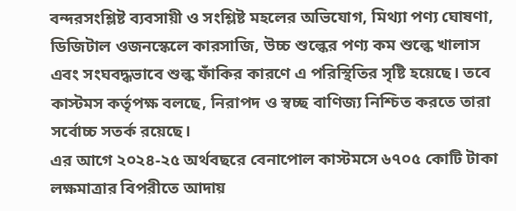বন্দরসংশ্লিষ্ট ব্যবসায়ী ও সংশ্লিষ্ট মহলের অভিযোগ, মিথ্যা পণ্য ঘোষণা, ডিজিটাল ওজনস্কেলে কারসাজি, উচ্চ শুল্কের পণ্য কম শুল্কে খালাস এবং সংঘবদ্ধভাবে শুল্ক ফাঁকির কারণে এ পরিস্থিতির সৃষ্টি হয়েছে। তবে কাস্টমস কর্তৃপক্ষ বলছে, নিরাপদ ও স্বচ্ছ বাণিজ্য নিশ্চিত করতে তারা সর্বোচ্চ সতর্ক রয়েছে।
এর আগে ২০২৪-২৫ অর্থবছরে বেনাপোল কাস্টমসে ৬৭০৫ কোটি টাকা লক্ষমাত্রার বিপরীতে আদায়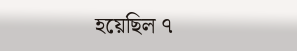হয়েছিল ৭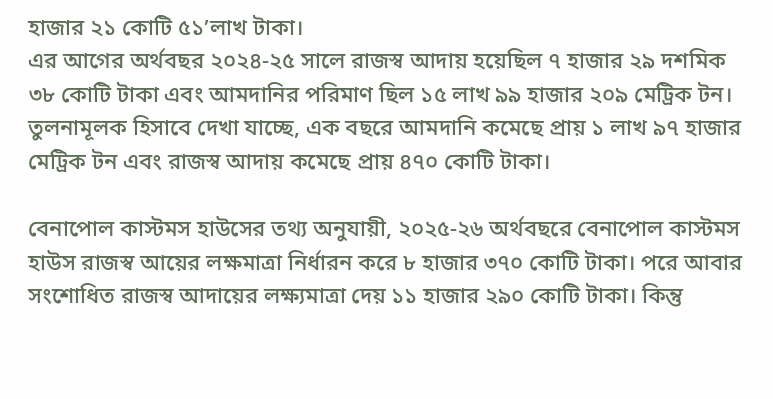হাজার ২১ কোটি ৫১’লাখ টাকা।
এর আগের অর্থবছর ২০২৪-২৫ সালে রাজস্ব আদায় হয়েছিল ৭ হাজার ২৯ দশমিক ৩৮ কোটি টাকা এবং আমদানির পরিমাণ ছিল ১৫ লাখ ৯৯ হাজার ২০৯ মেট্রিক টন। তুলনামূলক হিসাবে দেখা যাচ্ছে, এক বছরে আমদানি কমেছে প্রায় ১ লাখ ৯৭ হাজার মেট্রিক টন এবং রাজস্ব আদায় কমেছে প্রায় ৪৭০ কোটি টাকা।

বেনাপোল কাস্টমস হাউসের তথ্য অনুযায়ী, ২০২৫-২৬ অর্থবছরে বেনাপোল কাস্টমস হাউস রাজস্ব আয়ের লক্ষমাত্রা নির্ধারন করে ৮ হাজার ৩৭০ কোটি টাকা। পরে আবার সংশোধিত রাজস্ব আদায়ের লক্ষ্যমাত্রা দেয় ১১ হাজার ২৯০ কোটি টাকা। কিন্তু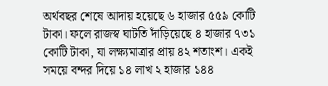অর্থবছর শেষে আদায় হয়েছে ৬ হাজার ৫৫৯ কোটি টাকা। ফলে রাজস্ব ঘাটতি দাঁড়িয়েছে ৪ হাজার ৭৩১ কোটি টাকা, যা লক্ষ্যমাত্রার প্রায় ৪২ শতাংশ। একই সময়ে বন্দর দিয়ে ১৪ লাখ ২ হাজার ১৪৪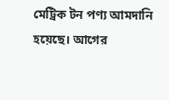মেট্রিক টন পণ্য আমদানি হয়েছে। আগের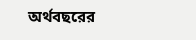অর্থবছরের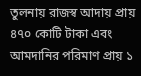তুলনায় রাজস্ব আদায় প্রায় ৪৭০ কোটি টাকা এবং আমদানির পরিমাণ প্রায় ১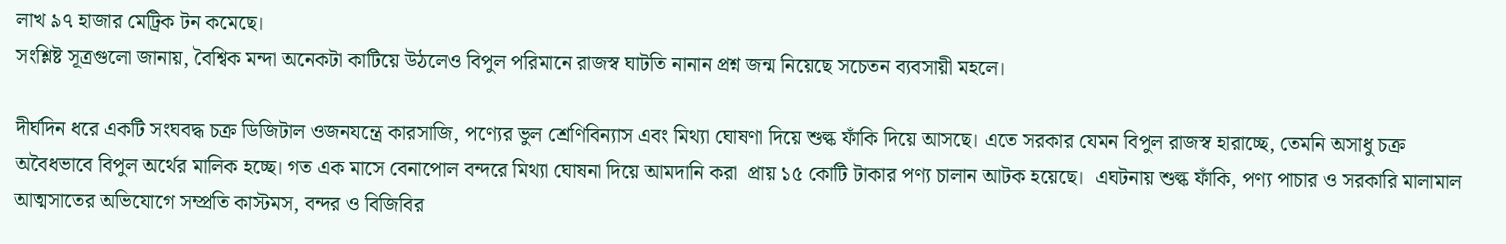লাখ ৯৭ হাজার মেট্রিক টন কমেছে।
সংশ্লিষ্ট সূত্রগুলো জানায়, বৈশ্বিক মন্দা অনেকটা কাটিয়ে উঠলেও বিপুল পরিমানে রাজস্ব ঘাটতি নানান প্রশ্ন জন্ম নিয়েছে সচেতন ব্যবসায়ী মহলে।

দীর্ঘদিন ধরে একটি সংঘবদ্ধ চক্র ডিজিটাল ওজনযন্ত্রে কারসাজি, পণ্যের ভুল শ্রেণিবিন্যাস এবং মিথ্যা ঘোষণা দিয়ে শুল্ক ফাঁকি দিয়ে আসছে। এতে সরকার যেমন বিপুল রাজস্ব হারাচ্ছে, তেমনি অসাধু চক্র অবৈধভাবে বিপুল অর্থের মালিক হচ্ছে। গত এক মাসে বেনাপোল বন্দরে মিথ্যা ঘোষনা দিয়ে আমদানি করা  প্রায় ১৫ কোটি টাকার পণ্য চালান আটক হয়েছে।  এঘটনায় শুল্ক ফাঁকি, পণ্য পাচার ও সরকারি মালামাল আত্মসাতের অভিযোগে সম্প্রতি কাস্টমস, বন্দর ও বিজিবির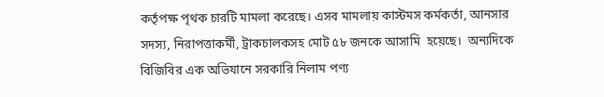কর্তৃপক্ষ পৃথক চারটি মামলা করেছে। এসব মামলায় কাস্টমস কর্মকর্তা, আনসার সদস্য, নিরাপত্তাকর্মী, ট্রাকচালকসহ মোট ৫৮ জনকে আসামি  হয়েছে।  অন্যদিকে বিজিবির এক অভিযানে সরকারি নিলাম পণ্য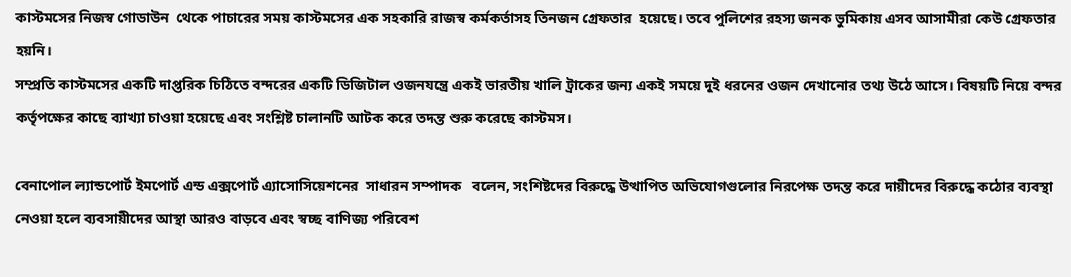কাস্টমসের নিজস্ব গোডাউন  থেকে পাচারের সময় কাস্টমসের এক সহকারি রাজস্ব কর্মকর্তাসহ তিনজন গ্রেফতার  হয়েছে। তবে পুলিশের রহস্য জনক ভুমিকায় এসব আসামীরা কেউ গ্রেফতার হয়নি।
সম্প্রতি কাস্টমসের একটি দাপ্তরিক চিঠিতে বন্দরের একটি ডিজিটাল ওজনযন্ত্রে একই ভারতীয় খালি ট্রাকের জন্য একই সময়ে দুই ধরনের ওজন দেখানোর তথ্য উঠে আসে। বিষয়টি নিয়ে বন্দর কর্তৃপক্ষের কাছে ব্যাখ্যা চাওয়া হয়েছে এবং সংশ্লিষ্ট চালানটি আটক করে তদন্ত শুরু করেছে কাস্টমস।

বেনাপোল ল্যান্ডপোর্ট ইমপোর্ট এন্ড এক্সপোর্ট এ্যাসোসিয়েশনের  সাধারন সম্পাদক   বলেন, সংশিষ্টদের বিরুদ্ধে উত্থাপিত অভিযোগগুলোর নিরপেক্ষ তদন্ত করে দায়ীদের বিরুদ্ধে কঠোর ব্যবস্থা নেওয়া হলে ব্যবসায়ীদের আস্থা আরও বাড়বে এবং স্বচ্ছ বাণিজ্য পরিবেশ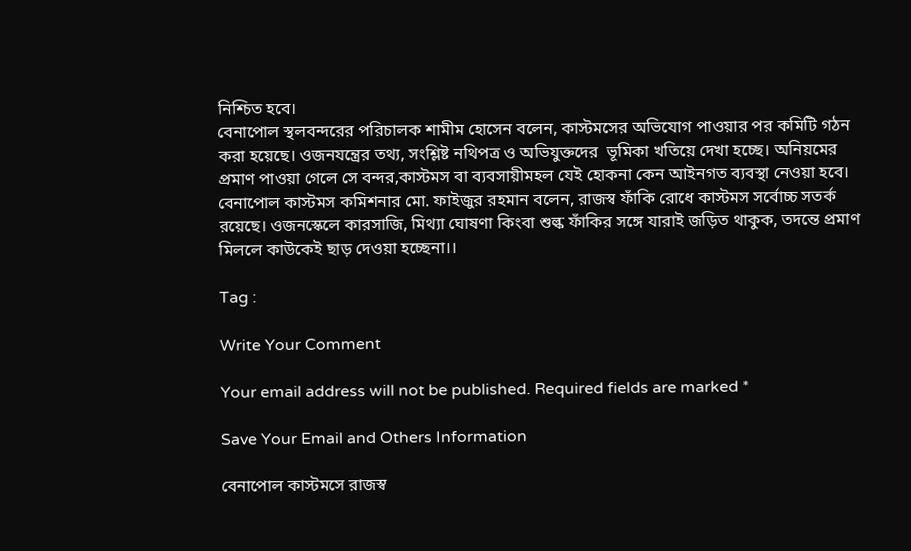নিশ্চিত হবে।
বেনাপোল স্থলবন্দরের পরিচালক শামীম হোসেন বলেন, কাস্টমসের অভিযোগ পাওয়ার পর কমিটি গঠন করা হয়েছে। ওজনযন্ত্রের তথ্য, সংশ্লিষ্ট নথিপত্র ও অভিযুক্তদের  ভূমিকা খতিয়ে দেখা হচ্ছে। অনিয়মের প্রমাণ পাওয়া গেলে সে বন্দর,কাস্টমস বা ব্যবসায়ীমহল যেই হোকনা কেন আইনগত ব্যবস্থা নেওয়া হবে।
বেনাপোল কাস্টমস কমিশনার মো. ফাইজুর রহমান বলেন, রাজস্ব ফাঁকি রোধে কাস্টমস সর্বোচ্চ সতর্ক রয়েছে। ওজনস্কেলে কারসাজি, মিথ্যা ঘোষণা কিংবা শুল্ক ফাঁকির সঙ্গে যারাই জড়িত থাকুক, তদন্তে প্রমাণ মিললে কাউকেই ছাড় দেওয়া হচ্ছেনা।।

Tag :

Write Your Comment

Your email address will not be published. Required fields are marked *

Save Your Email and Others Information

বেনাপোল কাস্টমসে রাজস্ব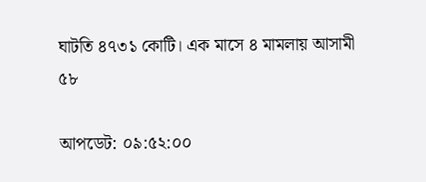ঘাটতি ৪৭৩১ কোটি। এক মাসে ৪ মামলায় আসামী ৫৮

আপডেট: ০৯:৫২:০০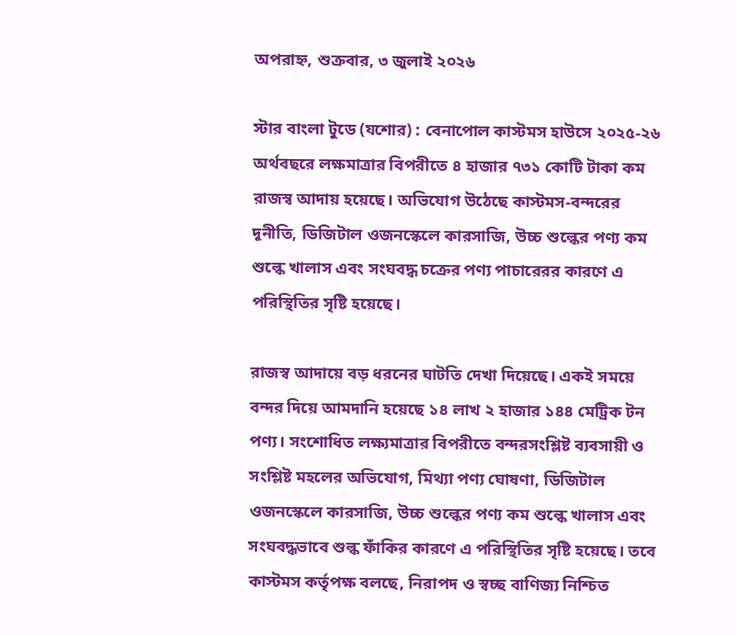অপরাহ্ন, শুক্রবার, ৩ জুলাই ২০২৬

স্টার বাংলা টুডে (যশোর) : বেনাপোল কাস্টমস হাউসে ২০২৫-২৬ অর্থবছরে লক্ষমাত্রার বিপরীতে ৪ হাজার ৭৩১ কোটি টাকা কম রাজস্ব আদায় হয়েছে। অভিযোগ উঠেছে কাস্টমস-বন্দরের দূনীতি, ডিজিটাল ওজনস্কেলে কারসাজি, উচ্চ শুল্কের পণ্য কম শুল্কে খালাস এবং সংঘবদ্ধ চক্রের পণ্য পাচারেরর কারণে এ পরিস্থিতির সৃষ্টি হয়েছে।

রাজস্ব আদায়ে বড় ধরনের ঘাটতি দেখা দিয়েছে। একই সময়ে বন্দর দিয়ে আমদানি হয়েছে ১৪ লাখ ২ হাজার ১৪৪ মেট্রিক টন পণ্য। সংশোধিত লক্ষ্যমাত্রার বিপরীতে বন্দরসংশ্লিষ্ট ব্যবসায়ী ও সংশ্লিষ্ট মহলের অভিযোগ, মিথ্যা পণ্য ঘোষণা, ডিজিটাল ওজনস্কেলে কারসাজি, উচ্চ শুল্কের পণ্য কম শুল্কে খালাস এবং সংঘবদ্ধভাবে শুল্ক ফাঁকির কারণে এ পরিস্থিতির সৃষ্টি হয়েছে। তবে কাস্টমস কর্তৃপক্ষ বলছে, নিরাপদ ও স্বচ্ছ বাণিজ্য নিশ্চিত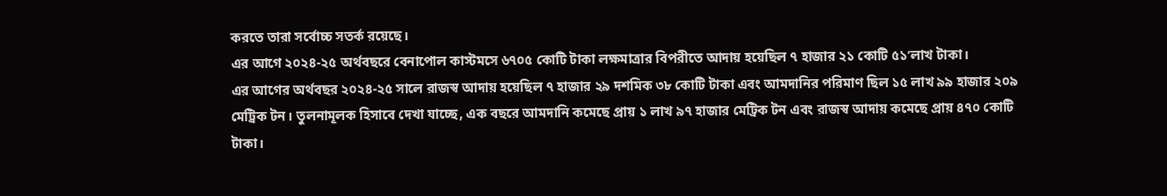করতে তারা সর্বোচ্চ সতর্ক রয়েছে।
এর আগে ২০২৪-২৫ অর্থবছরে বেনাপোল কাস্টমসে ৬৭০৫ কোটি টাকা লক্ষমাত্রার বিপরীতে আদায় হয়েছিল ৭ হাজার ২১ কোটি ৫১’লাখ টাকা।
এর আগের অর্থবছর ২০২৪-২৫ সালে রাজস্ব আদায় হয়েছিল ৭ হাজার ২৯ দশমিক ৩৮ কোটি টাকা এবং আমদানির পরিমাণ ছিল ১৫ লাখ ৯৯ হাজার ২০৯ মেট্রিক টন। তুলনামূলক হিসাবে দেখা যাচ্ছে, এক বছরে আমদানি কমেছে প্রায় ১ লাখ ৯৭ হাজার মেট্রিক টন এবং রাজস্ব আদায় কমেছে প্রায় ৪৭০ কোটি টাকা।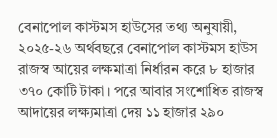বেনাপোল কাস্টমস হাউসের তথ্য অনুযায়ী, ২০২৫-২৬ অর্থবছরে বেনাপোল কাস্টমস হাউস রাজস্ব আয়ের লক্ষমাত্রা নির্ধারন করে ৮ হাজার ৩৭০ কোটি টাকা। পরে আবার সংশোধিত রাজস্ব আদায়ের লক্ষ্যমাত্রা দেয় ১১ হাজার ২৯০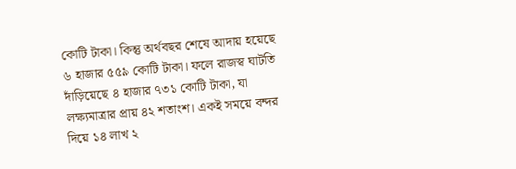কোটি টাকা। কিন্তু অর্থবছর শেষে আদায় হয়েছে ৬ হাজার ৫৫৯ কোটি টাকা। ফলে রাজস্ব ঘাটতি দাঁড়িয়েছে ৪ হাজার ৭৩১ কোটি টাকা, যা লক্ষ্যমাত্রার প্রায় ৪২ শতাংশ। একই সময়ে বন্দর দিয়ে ১৪ লাখ ২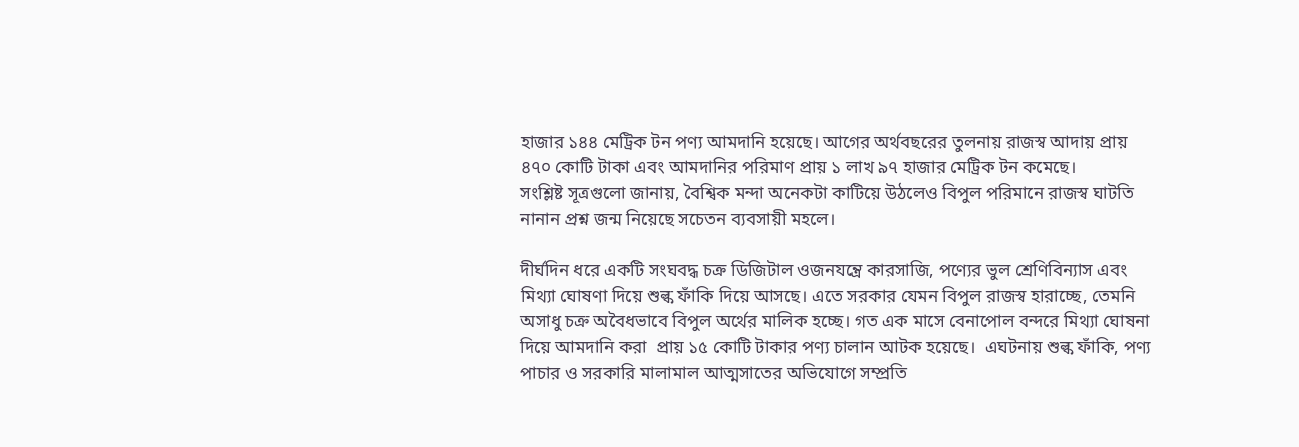হাজার ১৪৪ মেট্রিক টন পণ্য আমদানি হয়েছে। আগের অর্থবছরের তুলনায় রাজস্ব আদায় প্রায় ৪৭০ কোটি টাকা এবং আমদানির পরিমাণ প্রায় ১ লাখ ৯৭ হাজার মেট্রিক টন কমেছে।
সংশ্লিষ্ট সূত্রগুলো জানায়, বৈশ্বিক মন্দা অনেকটা কাটিয়ে উঠলেও বিপুল পরিমানে রাজস্ব ঘাটতি নানান প্রশ্ন জন্ম নিয়েছে সচেতন ব্যবসায়ী মহলে।

দীর্ঘদিন ধরে একটি সংঘবদ্ধ চক্র ডিজিটাল ওজনযন্ত্রে কারসাজি, পণ্যের ভুল শ্রেণিবিন্যাস এবং মিথ্যা ঘোষণা দিয়ে শুল্ক ফাঁকি দিয়ে আসছে। এতে সরকার যেমন বিপুল রাজস্ব হারাচ্ছে, তেমনি অসাধু চক্র অবৈধভাবে বিপুল অর্থের মালিক হচ্ছে। গত এক মাসে বেনাপোল বন্দরে মিথ্যা ঘোষনা দিয়ে আমদানি করা  প্রায় ১৫ কোটি টাকার পণ্য চালান আটক হয়েছে।  এঘটনায় শুল্ক ফাঁকি, পণ্য পাচার ও সরকারি মালামাল আত্মসাতের অভিযোগে সম্প্রতি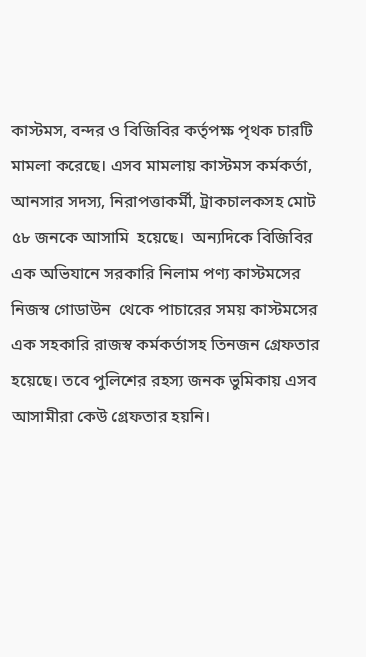কাস্টমস, বন্দর ও বিজিবির কর্তৃপক্ষ পৃথক চারটি মামলা করেছে। এসব মামলায় কাস্টমস কর্মকর্তা, আনসার সদস্য, নিরাপত্তাকর্মী, ট্রাকচালকসহ মোট ৫৮ জনকে আসামি  হয়েছে।  অন্যদিকে বিজিবির এক অভিযানে সরকারি নিলাম পণ্য কাস্টমসের নিজস্ব গোডাউন  থেকে পাচারের সময় কাস্টমসের এক সহকারি রাজস্ব কর্মকর্তাসহ তিনজন গ্রেফতার  হয়েছে। তবে পুলিশের রহস্য জনক ভুমিকায় এসব আসামীরা কেউ গ্রেফতার হয়নি।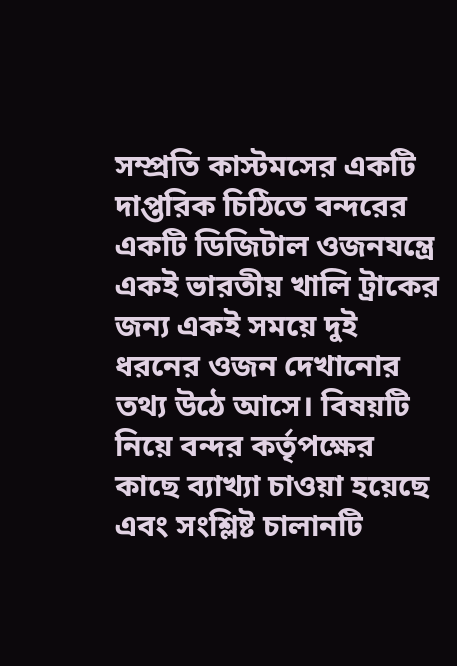সম্প্রতি কাস্টমসের একটি দাপ্তরিক চিঠিতে বন্দরের একটি ডিজিটাল ওজনযন্ত্রে একই ভারতীয় খালি ট্রাকের জন্য একই সময়ে দুই ধরনের ওজন দেখানোর তথ্য উঠে আসে। বিষয়টি নিয়ে বন্দর কর্তৃপক্ষের কাছে ব্যাখ্যা চাওয়া হয়েছে এবং সংশ্লিষ্ট চালানটি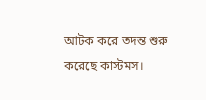আটক করে তদন্ত শুরু করেছে কাস্টমস।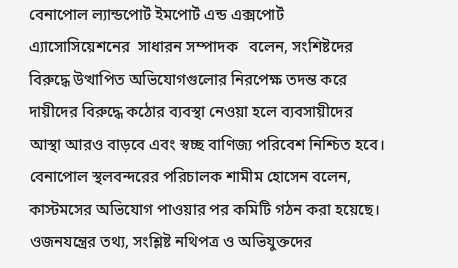বেনাপোল ল্যান্ডপোর্ট ইমপোর্ট এন্ড এক্সপোর্ট এ্যাসোসিয়েশনের  সাধারন সম্পাদক   বলেন, সংশিষ্টদের বিরুদ্ধে উত্থাপিত অভিযোগগুলোর নিরপেক্ষ তদন্ত করে দায়ীদের বিরুদ্ধে কঠোর ব্যবস্থা নেওয়া হলে ব্যবসায়ীদের আস্থা আরও বাড়বে এবং স্বচ্ছ বাণিজ্য পরিবেশ নিশ্চিত হবে।
বেনাপোল স্থলবন্দরের পরিচালক শামীম হোসেন বলেন, কাস্টমসের অভিযোগ পাওয়ার পর কমিটি গঠন করা হয়েছে। ওজনযন্ত্রের তথ্য, সংশ্লিষ্ট নথিপত্র ও অভিযুক্তদের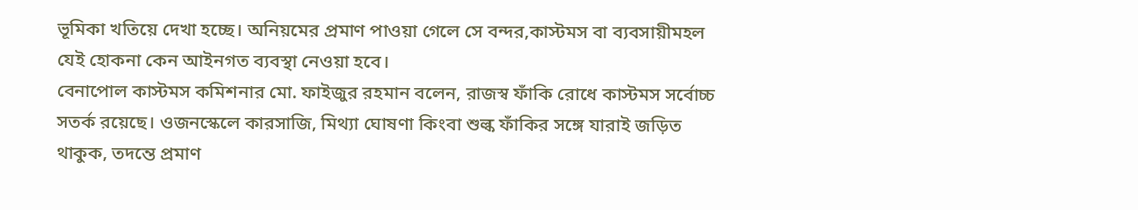ভূমিকা খতিয়ে দেখা হচ্ছে। অনিয়মের প্রমাণ পাওয়া গেলে সে বন্দর,কাস্টমস বা ব্যবসায়ীমহল যেই হোকনা কেন আইনগত ব্যবস্থা নেওয়া হবে।
বেনাপোল কাস্টমস কমিশনার মো. ফাইজুর রহমান বলেন, রাজস্ব ফাঁকি রোধে কাস্টমস সর্বোচ্চ সতর্ক রয়েছে। ওজনস্কেলে কারসাজি, মিথ্যা ঘোষণা কিংবা শুল্ক ফাঁকির সঙ্গে যারাই জড়িত থাকুক, তদন্তে প্রমাণ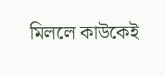মিললে কাউকেই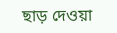ছাড় দেওয়া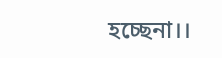হচ্ছেনা।।